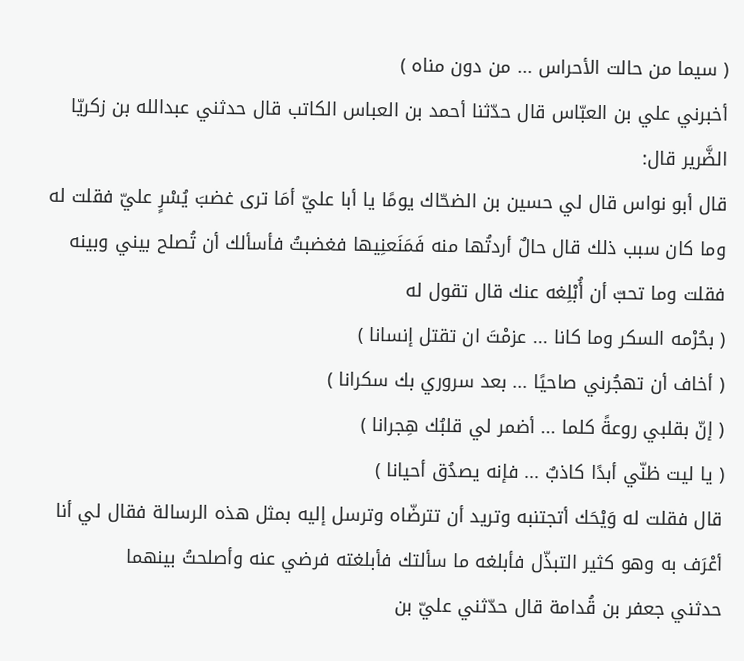( سيما من حالت الأحراس ... من دون مناه )
أخبرني علي بن العبّاس قال حدّثنا أحمد بن العباس الكاتب قال حدثني عبدالله بن زكريّا الضَّرير قال:
قال أبو نواس قال لي حسين بن الضحّاك يومًا يا أبا عليّ أمَا ترى غضبَ يُسْرٍ عليّ فقلت له وما كان سبب ذلك قال حالٌ أردتُها منه فَمَنَعنِيها فغضبتُ فأسألك أن تُصلح بيني وبينه فقلت وما تحبّ أن أُبْلِغه عنك قال تقول له
( بحُرْمه السكر وما كانا ... عزمْتَ ان تقتل إنسانا )
( أخاف أن تهجُرني صاحيًا ... بعد سروري بك سكرانا )
( إنّ بقلبي روعةً كلما ... أضمر لي قلبُك هِجرانا )
( يا ليت ظنّي أبدًا كاذبٌ ... فإنه يصدُق أحيانا )
قال فقلت له وَيْحَك أتجتنبه وتريد أن تترضّاه وترسل إليه بمثل هذه الرسالة فقال لي أنا أعْرَف به وهو كثير التبذّل فأبلغه ما سألتك فأبلغته فرضي عنه وأصلحتُ بينهما
حدثني جعفر بن قُدامة قال حدّثني عليّ بن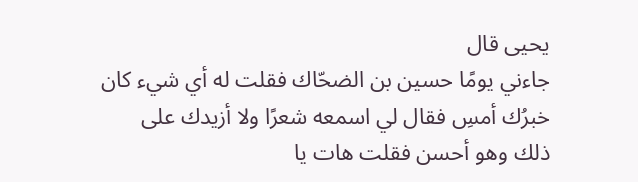يحيى قال
جاءني يومًا حسين بن الضحّاك فقلت له أي شيء كان خبرُك أمسِ فقال لي اسمعه شعرًا ولا أزيدك على ذلك وهو أحسن فقلت هات يا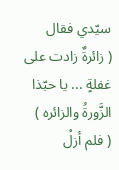سيّدي فقال
( زائرةٌ زادت على غفلةٍ ... يا حبّذا الزَّورةُ والزائره )
( فلم أزلْ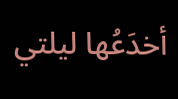أخدَعُها ليلتي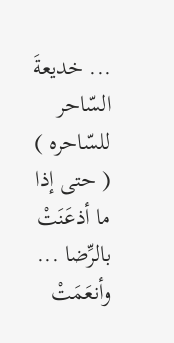... خديعةَ السّاحر للسّاحره )
( حتى إذا ما أذعَنَتْ بالرِّضا ... وأنعَمَتْ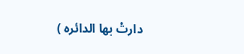دارتْ بها الدائره )